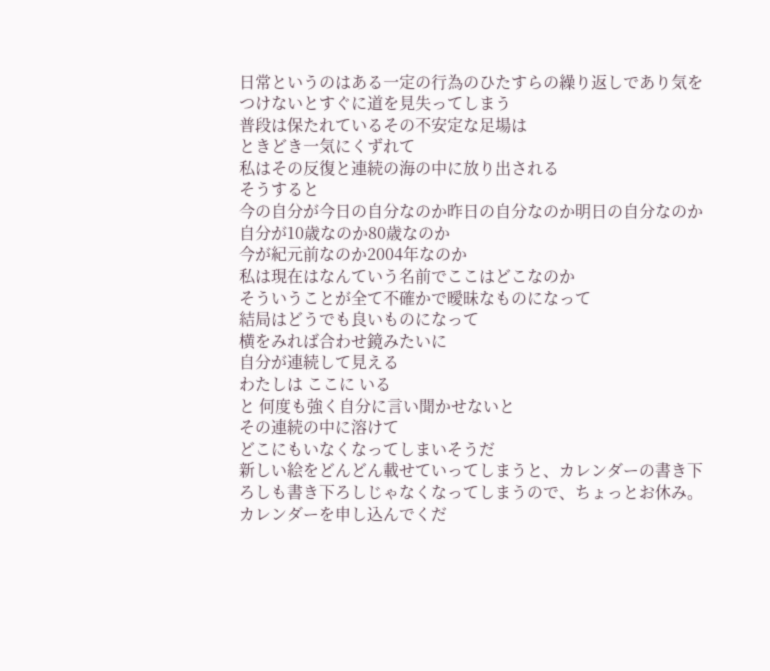日常というのはある一定の行為のひたすらの繰り返しであり気をつけないとすぐに道を見失ってしまう
普段は保たれているその不安定な足場は
ときどき一気にくずれて
私はその反復と連続の海の中に放り出される
そうすると
今の自分が今日の自分なのか昨日の自分なのか明日の自分なのか
自分が10歳なのか80歳なのか
今が紀元前なのか2004年なのか
私は現在はなんていう名前でここはどこなのか
そういうことが全て不確かで曖昧なものになって
結局はどうでも良いものになって
横をみれば合わせ鏡みたいに
自分が連続して見える
わたしは ここに いる
と 何度も強く自分に言い聞かせないと
その連続の中に溶けて
どこにもいなくなってしまいそうだ
新しい絵をどんどん載せていってしまうと、カレンダーの書き下ろしも書き下ろしじゃなくなってしまうので、ちょっとお休み。
カレンダーを申し込んでくだ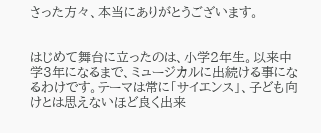さった方々、本当にありがとうございます。


はじめて舞台に立ったのは、小学2年生。以来中学3年になるまで、ミュージカルに出続ける事になるわけです。テーマは常に「サイエンス」、子ども向けとは思えないほど良く出来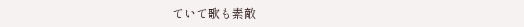ていて歌も素敵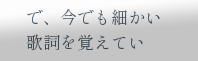で、今でも細かい歌詞を覚えてい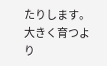たりします。
大きく育つより